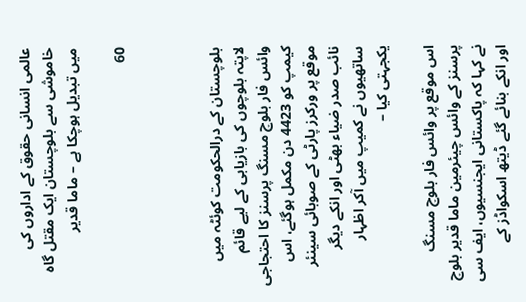عالمی انسانی حقوق کے اداروں کی خاموشی سے بلوچستان ایک مقتل گاہ میں تبدیل ہوچکا ہے – ماما قدیر

60



بلوچستان کے درالحکومت کوئٹہ میں لاپتہ بلوچوں کی بازیابی کے لیے قائم وائس فار بلوچ مسنگ پرسنز کا احتجاجی کیمپ کو 4423 دن مکمل ہوگئے، اس موقع پر ورکرز پارٹی کے صوبائی سینئر نائب صدر ضیاء بھٹی اور انکے دیگر ساتھیوں نے کمیپ میں آکر اظہار یکجہتی کیا –

اس موقع پر وائس فار بلوچ مسنگ پرسنز کے وائس چیئرمین ماما قدیر بلوچ نے کہا کہ پاکستانی ایجنسیوں، ایف سی اور انکے بنائے گئے ڈیتھ اسکواڈز کے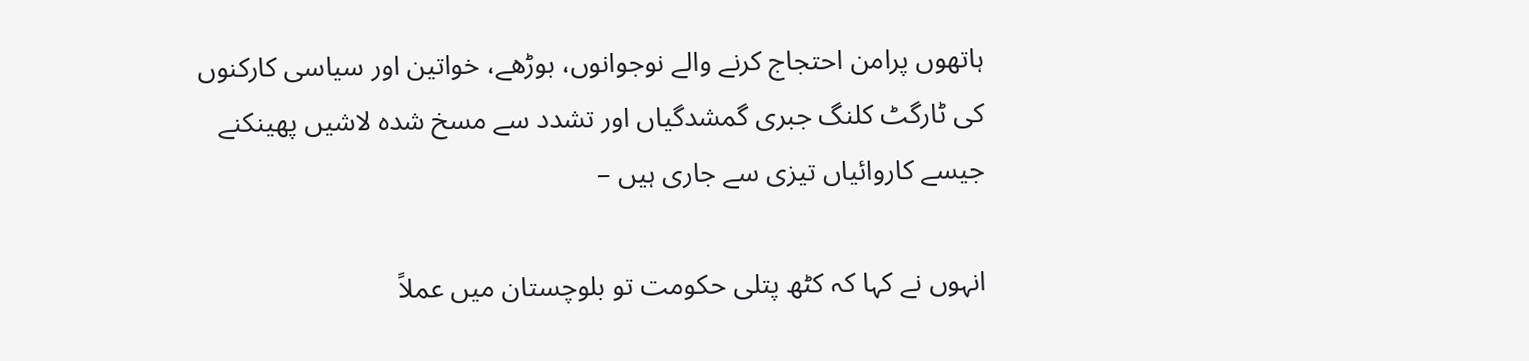ہاتھوں پرامن احتجاج کرنے والے نوجوانوں، بوڑھے، خواتین اور سیاسی کارکنوں کی ٹارگٹ کلنگ جبری گمشدگیاں اور تشدد سے مسخ شدہ لاشیں پھینکنے جیسے کاروائیاں تیزی سے جاری ہیں –

انہوں نے کہا کہ کٹھ پتلی حکومت تو بلوچستان میں عملاً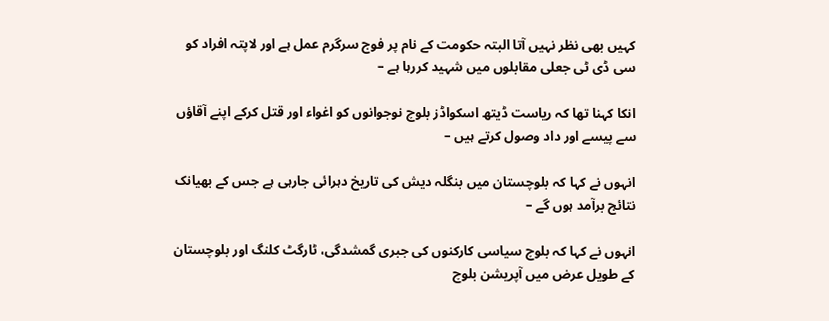کہیں بھی نظر نہیں آتا البتہ حکومت کے نام پر فوج سرگرم عمل ہے اور لاپتہ افراد کو سی ڈی ٹی جعلی مقابلوں میں شہید کررہا ہے –

انکا کہنا تھا کہ ریاست ڈیتھ اسکواڈز بلوچ نوجوانوں کو اغواء اور قتل کرکے اپنے آقاؤں سے پیسے اور داد وصول کرتے ہیں –

انہوں نے کہا کہ بلوچستان میں بنگلہ دیش کی تاریخ دہرائی جارہی ہے جس کے بھیانک نتائج برآمد ہوں گے –

انہوں نے کہا کہ بلوچ سیاسی کارکنوں کی جبری گمشدگی، ٹارگٹ کلنگ اور بلوچستان کے طویل عرض میں آپریشن بلوچ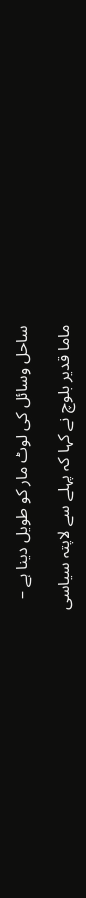ساحل وسائل کی لوٹ مار کو طویل دینا ہے –

ماما قدیر بلوچ نے کہا کہ پہلے سے لاپتہ سیاسی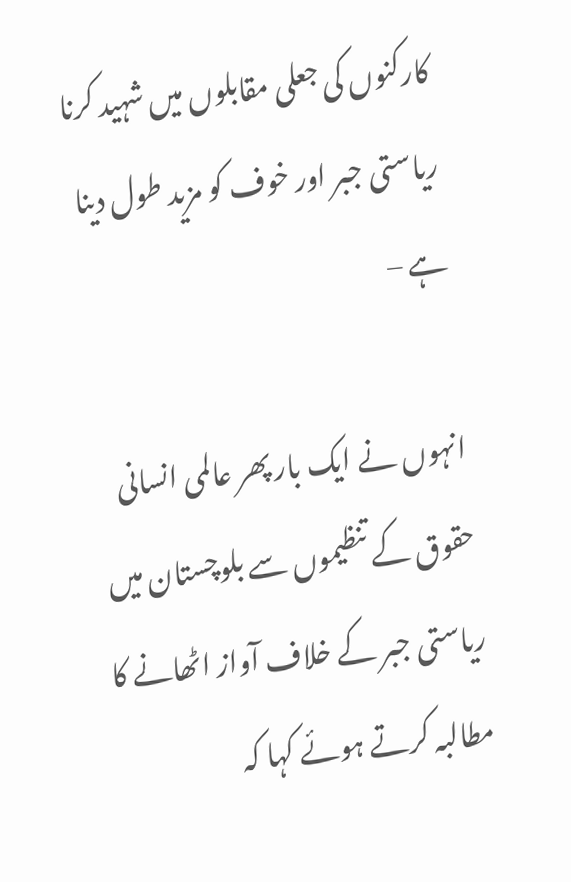کارکنوں کی جعلی مقابلوں میں شہید کرنا ریاستی جبر اور خوف کو مزید طول دینا ہے –

انہوں نے ایک بار پھر عالمی انسانی حقوق کے تنظیموں سے بلوچستان میں ریاستی جبر کے خلاف آواز اٹھانے کا مطالبہ کرتے ہوئے کہا کہ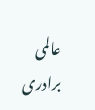عالمی برادری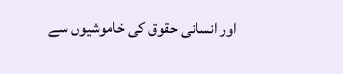اور انسانی حقوق کی خاموشیوں سے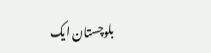بلوچستان ایک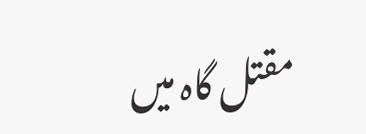مقتل گاہ میں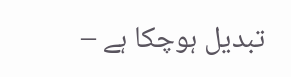تبدیل ہوچکا ہے –